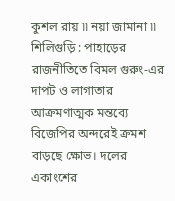কুশল রায় ৷৷ নয়া জামানা ৷৷ শিলিগুড়ি : পাহাড়ের রাজনীতিতে বিমল গুরুং-এর দাপট ও লাগাতার আক্রমণাত্মক মন্তব্যে বিজেপির অন্দরেই ক্রমশ বাড়ছে ক্ষোভ। দলের একাংশের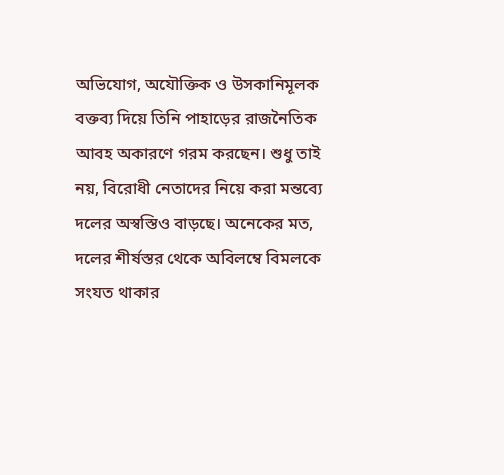অভিযোগ, অযৌক্তিক ও উসকানিমূলক বক্তব্য দিয়ে তিনি পাহাড়ের রাজনৈতিক আবহ অকারণে গরম করছেন। শুধু তাই নয়, বিরোধী নেতাদের নিয়ে করা মন্তব্যে দলের অস্বস্তিও বাড়ছে। অনেকের মত, দলের শীর্ষস্তর থেকে অবিলম্বে বিমলকে সংযত থাকার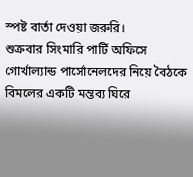স্পষ্ট বার্তা দেওয়া জরুরি।
শুক্রবার সিংমারি পার্টি অফিসে গোর্খাল্যান্ড পার্সোনেলদের নিয়ে বৈঠকে বিমলের একটি মন্তব্য ঘিরে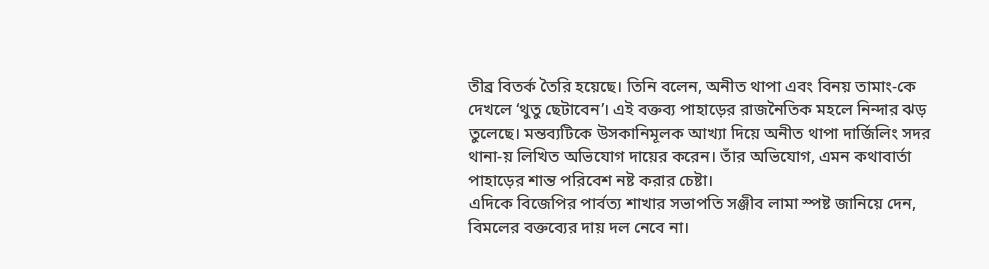তীব্র বিতর্ক তৈরি হয়েছে। তিনি বলেন, অনীত থাপা এবং বিনয় তামাং-কে দেখলে ‘থুতু ছেটাবেন’। এই বক্তব্য পাহাড়ের রাজনৈতিক মহলে নিন্দার ঝড় তুলেছে। মন্তব্যটিকে উসকানিমূলক আখ্যা দিয়ে অনীত থাপা দার্জিলিং সদর থানা-য় লিখিত অভিযোগ দায়ের করেন। তাঁর অভিযোগ, এমন কথাবার্তা পাহাড়ের শান্ত পরিবেশ নষ্ট করার চেষ্টা।
এদিকে বিজেপির পার্বত্য শাখার সভাপতি সঞ্জীব লামা স্পষ্ট জানিয়ে দেন, বিমলের বক্তব্যের দায় দল নেবে না।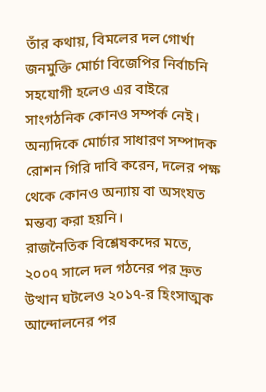তাঁর কথায়, বিমলের দল গোর্খা জনমুক্তি মোর্চা বিজেপির নির্বাচনি সহযোগী হলেও এর বাইরে সাংগঠনিক কোনও সম্পর্ক নেই। অন্যদিকে মোর্চার সাধারণ সম্পাদক রোশন গিরি দাবি করেন, দলের পক্ষ থেকে কোনও অন্যায় বা অসংযত মন্তব্য করা হয়নি।
রাজনৈতিক বিশ্লেষকদের মতে, ২০০৭ সালে দল গঠনের পর দ্রুত উত্থান ঘটলেও ২০১৭-র হিংসাত্মক আন্দোলনের পর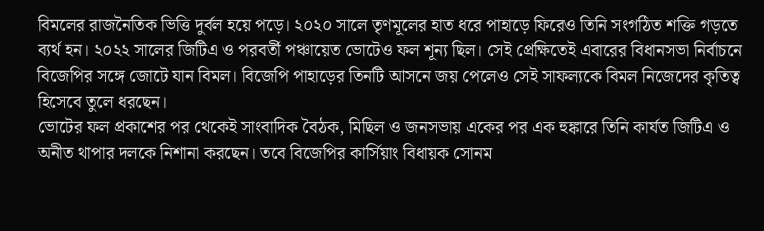বিমলের রাজনৈতিক ভিত্তি দুর্বল হয়ে পড়ে। ২০২০ সালে তৃণমূলের হাত ধরে পাহাড়ে ফিরেও তিনি সংগঠিত শক্তি গড়তে ব্যর্থ হন। ২০২২ সালের জিটিএ ও পরবর্তী পঞ্চায়েত ভোটেও ফল শূন্য ছিল। সেই প্রেক্ষিতেই এবারের বিধানসভা নির্বাচনে বিজেপির সঙ্গে জোটে যান বিমল। বিজেপি পাহাড়ের তিনটি আসনে জয় পেলেও সেই সাফল্যকে বিমল নিজেদের কৃতিত্ব হিসেবে তুলে ধরছেন।
ভোটের ফল প্রকাশের পর থেকেই সাংবাদিক বৈঠক, মিছিল ও জনসভায় একের পর এক হুঙ্কারে তিনি কার্যত জিটিএ ও অনীত থাপার দলকে নিশানা করছেন। তবে বিজেপির কার্সিয়াং বিধায়ক সোনম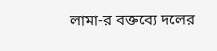লামা-র বক্তব্যে দলের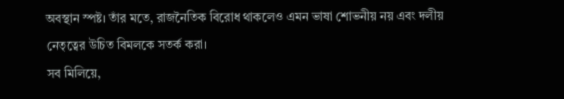অবস্থান স্পষ্ট। তাঁর মতে, রাজনৈতিক বিরোধ থাকলেও এমন ভাষা শোভনীয় নয় এবং দলীয় নেতৃত্বের উচিত বিমলকে সতর্ক করা।
সব মিলিয়ে,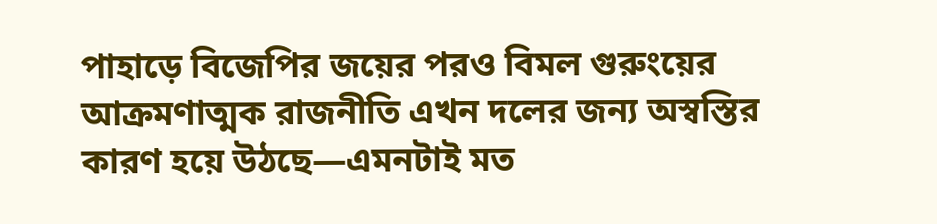পাহাড়ে বিজেপির জয়ের পরও বিমল গুরুংয়ের আক্রমণাত্মক রাজনীতি এখন দলের জন্য অস্বস্তির কারণ হয়ে উঠছে—এমনটাই মত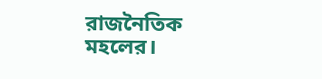রাজনৈতিক মহলের।